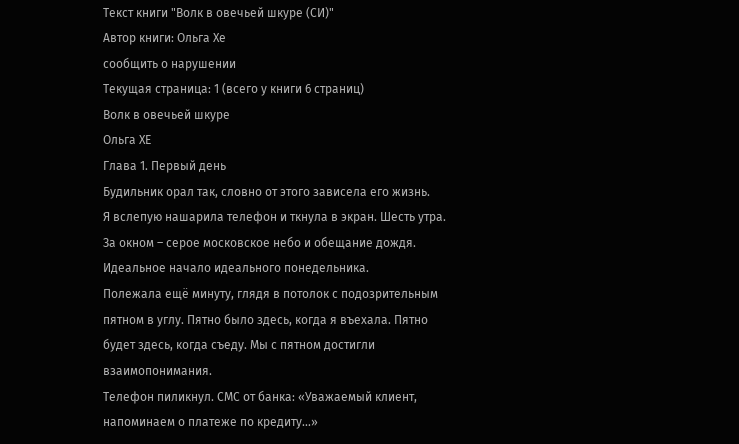Текст книги "Волк в овечьей шкуре (СИ)"
Автор книги: Ольга Хе
сообщить о нарушении
Текущая страница: 1 (всего у книги 6 страниц)
Волк в овечьей шкуре
Ольга ХЕ
Глава 1. Первый день
Будильник орал так, словно от этого зависела его жизнь.
Я вслепую нашарила телефон и ткнула в экран. Шесть утра. За окном – серое московское небо и обещание дождя. Идеальное начало идеального понедельника.
Полежала ещё минуту, глядя в потолок с подозрительным пятном в углу. Пятно было здесь, когда я въехала. Пятно будет здесь, когда съеду. Мы с пятном достигли взаимопонимания.
Телефон пиликнул. СМС от банка: «Уважаемый клиент, напоминаем о платеже по кредиту...»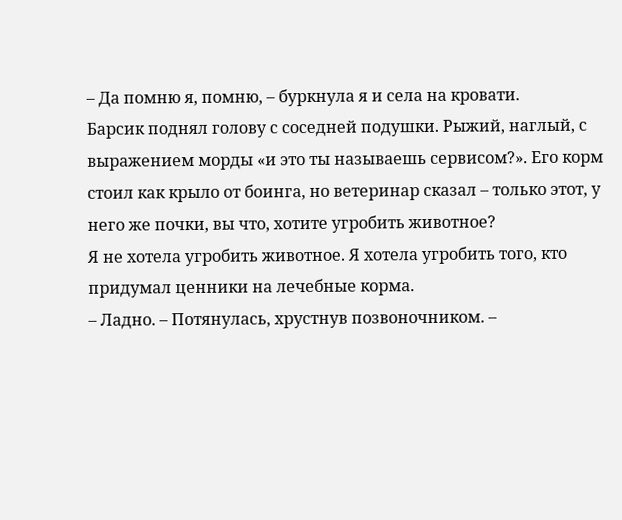– Да помню я, помню, – буркнула я и села на кровати.
Барсик поднял голову с соседней подушки. Рыжий, наглый, с выражением морды «и это ты называешь сервисом?». Его корм стоил как крыло от боинга, но ветеринар сказал – только этот, у него же почки, вы что, хотите угробить животное?
Я не хотела угробить животное. Я хотела угробить того, кто придумал ценники на лечебные корма.
– Ладно. – Потянулась, хрустнув позвоночником. –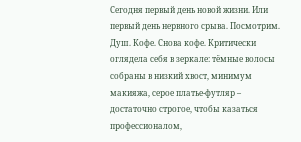Сегодня первый день новой жизни. Или первый день нервного срыва. Посмотрим.
Душ. Кофе. Снова кофе. Критически оглядела себя в зеркале: тёмные волосы собраны в низкий хвост, минимум макияжа, серое платье-футляр – достаточно строгое, чтобы казаться профессионалом,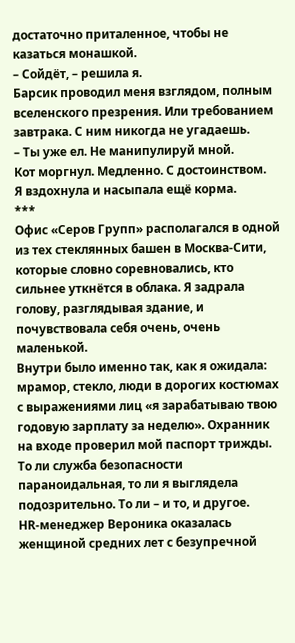достаточно приталенное, чтобы не казаться монашкой.
– Сойдёт, – решила я.
Барсик проводил меня взглядом, полным вселенского презрения. Или требованием завтрака. С ним никогда не угадаешь.
– Ты уже ел. Не манипулируй мной.
Кот моргнул. Медленно. С достоинством.
Я вздохнула и насыпала ещё корма.
***
Офис «Серов Групп» располагался в одной из тех стеклянных башен в Москва-Сити, которые словно соревновались, кто сильнее уткнётся в облака. Я задрала голову, разглядывая здание, и почувствовала себя очень, очень маленькой.
Внутри было именно так, как я ожидала: мрамор, стекло, люди в дорогих костюмах с выражениями лиц «я зарабатываю твою годовую зарплату за неделю». Охранник на входе проверил мой паспорт трижды. То ли служба безопасности параноидальная, то ли я выглядела подозрительно. То ли – и то, и другое.
HR-менеджер Вероника оказалась женщиной средних лет с безупречной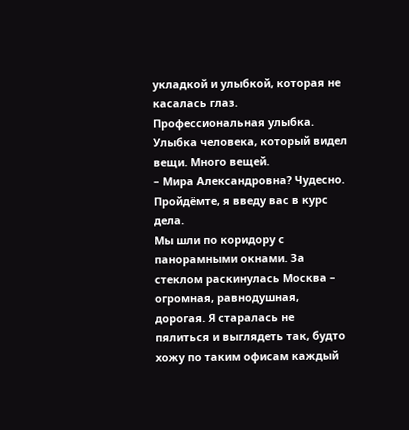укладкой и улыбкой, которая не касалась глаз. Профессиональная улыбка. Улыбка человека, который видел вещи. Много вещей.
– Мира Александровна? Чудесно. Пройдёмте, я введу вас в курс дела.
Мы шли по коридору с панорамными окнами. За стеклом раскинулась Москва – огромная, равнодушная, дорогая. Я старалась не пялиться и выглядеть так, будто хожу по таким офисам каждый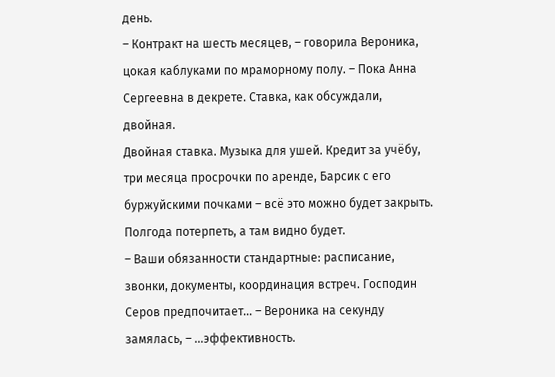день.
– Контракт на шесть месяцев, – говорила Вероника, цокая каблуками по мраморному полу. – Пока Анна Сергеевна в декрете. Ставка, как обсуждали, двойная.
Двойная ставка. Музыка для ушей. Кредит за учёбу, три месяца просрочки по аренде, Барсик с его буржуйскими почками – всё это можно будет закрыть. Полгода потерпеть, а там видно будет.
– Ваши обязанности стандартные: расписание, звонки, документы, координация встреч. Господин Серов предпочитает... – Вероника на секунду замялась, – ...эффективность.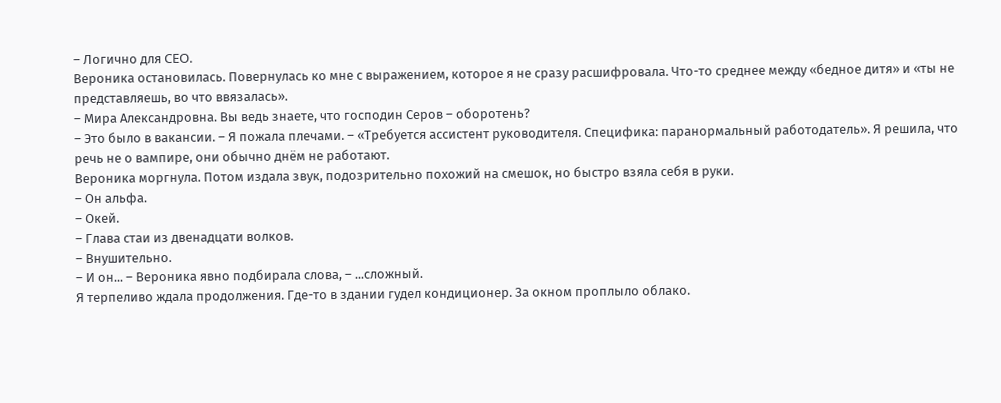– Логично для CEO.
Вероника остановилась. Повернулась ко мне с выражением, которое я не сразу расшифровала. Что-то среднее между «бедное дитя» и «ты не представляешь, во что ввязалась».
– Мира Александровна. Вы ведь знаете, что господин Серов – оборотень?
– Это было в вакансии. – Я пожала плечами. – «Требуется ассистент руководителя. Специфика: паранормальный работодатель». Я решила, что речь не о вампире, они обычно днём не работают.
Вероника моргнула. Потом издала звук, подозрительно похожий на смешок, но быстро взяла себя в руки.
– Он альфа.
– Окей.
– Глава стаи из двенадцати волков.
– Внушительно.
– И он... – Вероника явно подбирала слова, – ...сложный.
Я терпеливо ждала продолжения. Где-то в здании гудел кондиционер. За окном проплыло облако.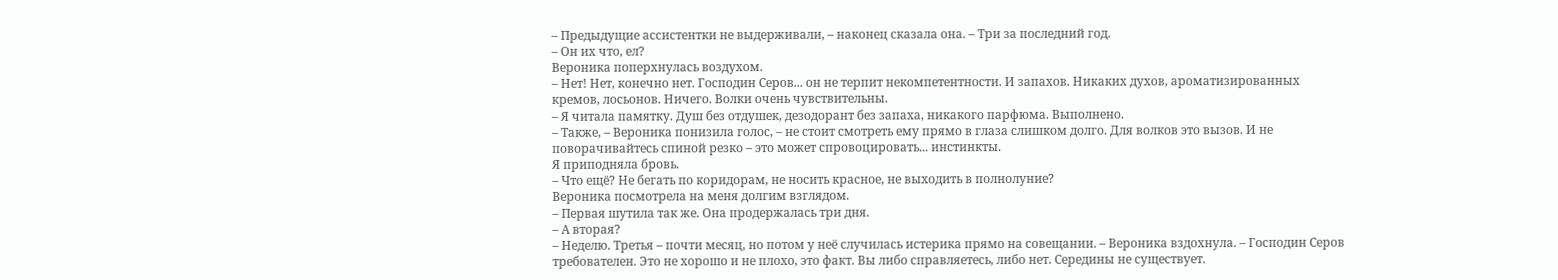– Предыдущие ассистентки не выдерживали, – наконец сказала она. – Три за последний год.
– Он их что, ел?
Вероника поперхнулась воздухом.
– Нет! Нет, конечно нет. Господин Серов... он не терпит некомпетентности. И запахов. Никаких духов, ароматизированных кремов, лосьонов. Ничего. Волки очень чувствительны.
– Я читала памятку. Душ без отдушек, дезодорант без запаха, никакого парфюма. Выполнено.
– Также, – Вероника понизила голос, – не стоит смотреть ему прямо в глаза слишком долго. Для волков это вызов. И не поворачивайтесь спиной резко – это может спровоцировать... инстинкты.
Я приподняла бровь.
– Что ещё? Не бегать по коридорам, не носить красное, не выходить в полнолуние?
Вероника посмотрела на меня долгим взглядом.
– Первая шутила так же. Она продержалась три дня.
– А вторая?
– Неделю. Третья – почти месяц, но потом у неё случилась истерика прямо на совещании. – Вероника вздохнула. – Господин Серов требователен. Это не хорошо и не плохо, это факт. Вы либо справляетесь, либо нет. Середины не существует.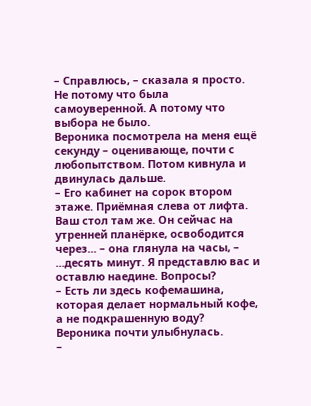– Справлюсь, – сказала я просто.
Не потому что была самоуверенной. А потому что выбора не было.
Вероника посмотрела на меня ещё секунду – оценивающе, почти с любопытством. Потом кивнула и двинулась дальше.
– Его кабинет на сорок втором этаже. Приёмная слева от лифта. Ваш стол там же. Он сейчас на утренней планёрке, освободится через... – она глянула на часы, – ...десять минут. Я представлю вас и оставлю наедине. Вопросы?
– Есть ли здесь кофемашина, которая делает нормальный кофе, а не подкрашенную воду?
Вероника почти улыбнулась.
–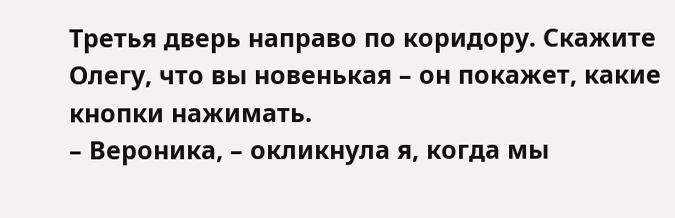Третья дверь направо по коридору. Скажите Олегу, что вы новенькая – он покажет, какие кнопки нажимать.
– Вероника, – окликнула я, когда мы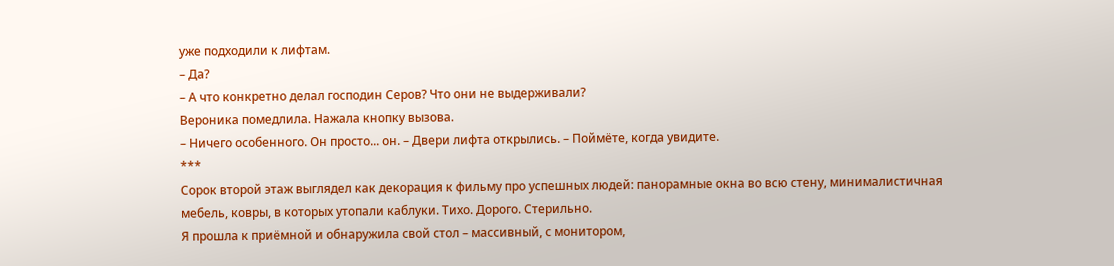уже подходили к лифтам.
– Да?
– А что конкретно делал господин Серов? Что они не выдерживали?
Вероника помедлила. Нажала кнопку вызова.
– Ничего особенного. Он просто... он. – Двери лифта открылись. – Поймёте, когда увидите.
***
Сорок второй этаж выглядел как декорация к фильму про успешных людей: панорамные окна во всю стену, минималистичная мебель, ковры, в которых утопали каблуки. Тихо. Дорого. Стерильно.
Я прошла к приёмной и обнаружила свой стол – массивный, с монитором,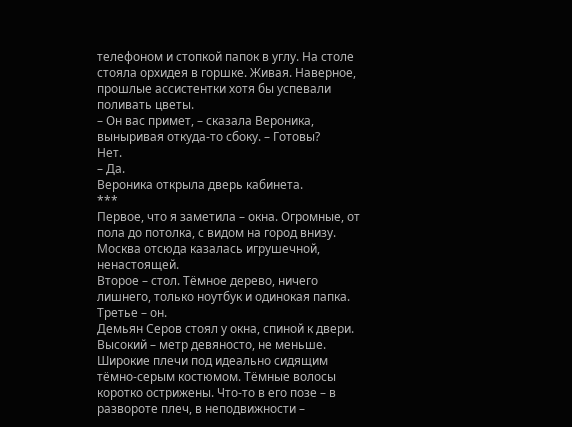телефоном и стопкой папок в углу. На столе стояла орхидея в горшке. Живая. Наверное, прошлые ассистентки хотя бы успевали поливать цветы.
– Он вас примет, – сказала Вероника, выныривая откуда-то сбоку. – Готовы?
Нет.
– Да.
Вероника открыла дверь кабинета.
***
Первое, что я заметила – окна. Огромные, от пола до потолка, с видом на город внизу. Москва отсюда казалась игрушечной, ненастоящей.
Второе – стол. Тёмное дерево, ничего лишнего, только ноутбук и одинокая папка.
Третье – он.
Демьян Серов стоял у окна, спиной к двери. Высокий – метр девяносто, не меньше. Широкие плечи под идеально сидящим тёмно-серым костюмом. Тёмные волосы коротко острижены. Что-то в его позе – в развороте плеч, в неподвижности –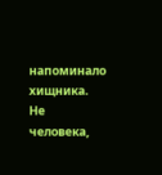напоминало хищника. Не человека,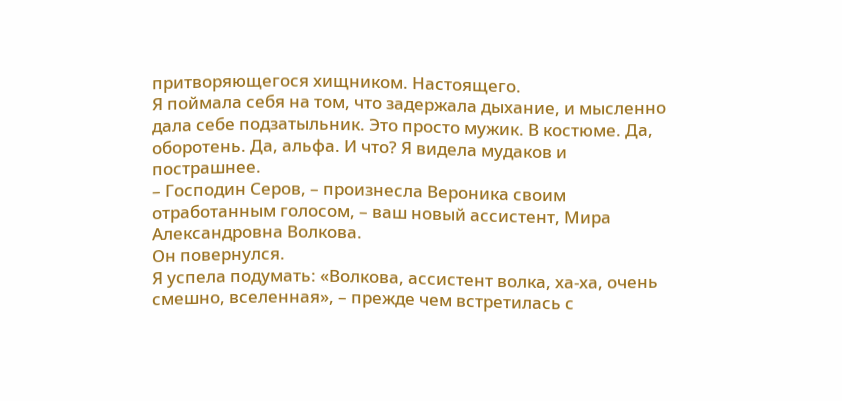притворяющегося хищником. Настоящего.
Я поймала себя на том, что задержала дыхание, и мысленно дала себе подзатыльник. Это просто мужик. В костюме. Да, оборотень. Да, альфа. И что? Я видела мудаков и пострашнее.
– Господин Серов, – произнесла Вероника своим отработанным голосом, – ваш новый ассистент, Мира Александровна Волкова.
Он повернулся.
Я успела подумать: «Волкова, ассистент волка, ха-ха, очень смешно, вселенная», – прежде чем встретилась с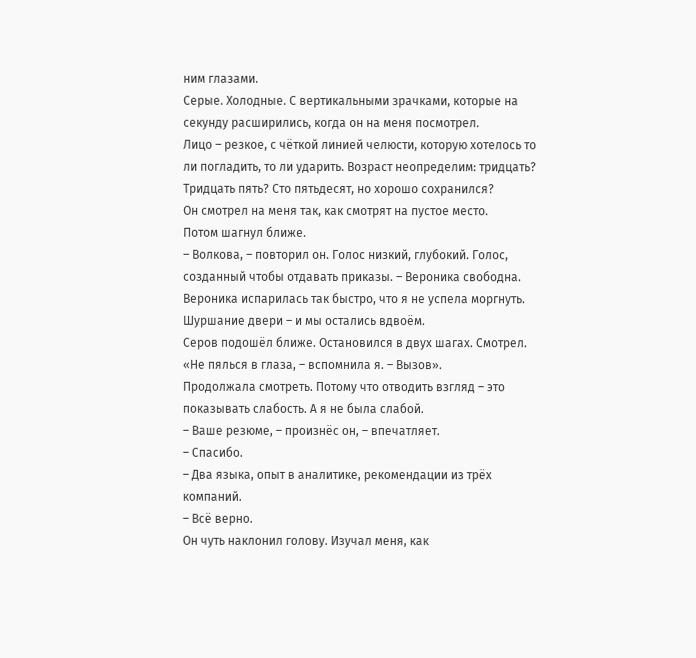ним глазами.
Серые. Холодные. С вертикальными зрачками, которые на секунду расширились, когда он на меня посмотрел.
Лицо – резкое, с чёткой линией челюсти, которую хотелось то ли погладить, то ли ударить. Возраст неопределим: тридцать? Тридцать пять? Сто пятьдесят, но хорошо сохранился?
Он смотрел на меня так, как смотрят на пустое место.
Потом шагнул ближе.
– Волкова, – повторил он. Голос низкий, глубокий. Голос, созданный чтобы отдавать приказы. – Вероника свободна.
Вероника испарилась так быстро, что я не успела моргнуть. Шуршание двери – и мы остались вдвоём.
Серов подошёл ближе. Остановился в двух шагах. Смотрел.
«Не пялься в глаза, – вспомнила я. – Вызов».
Продолжала смотреть. Потому что отводить взгляд – это показывать слабость. А я не была слабой.
– Ваше резюме, – произнёс он, – впечатляет.
– Спасибо.
– Два языка, опыт в аналитике, рекомендации из трёх компаний.
– Всё верно.
Он чуть наклонил голову. Изучал меня, как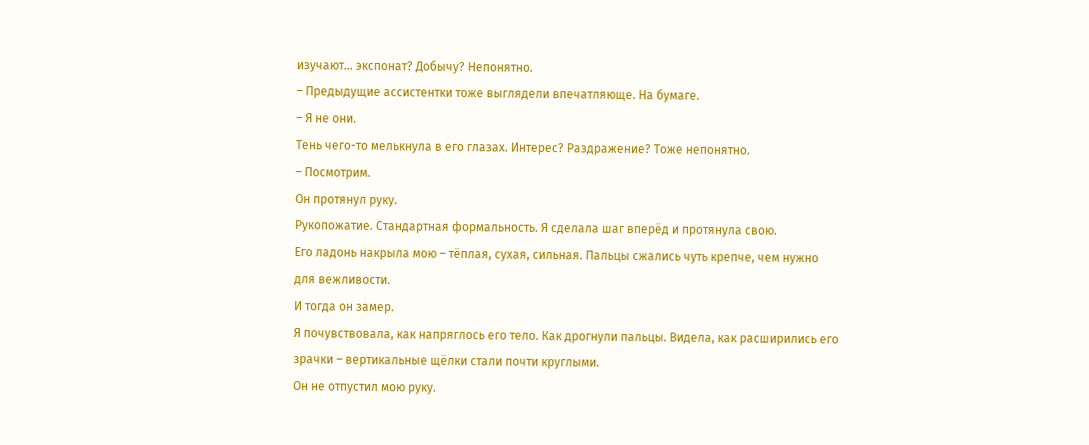изучают... экспонат? Добычу? Непонятно.
– Предыдущие ассистентки тоже выглядели впечатляюще. На бумаге.
– Я не они.
Тень чего-то мелькнула в его глазах. Интерес? Раздражение? Тоже непонятно.
– Посмотрим.
Он протянул руку.
Рукопожатие. Стандартная формальность. Я сделала шаг вперёд и протянула свою.
Его ладонь накрыла мою – тёплая, сухая, сильная. Пальцы сжались чуть крепче, чем нужно для вежливости.
И тогда он замер.
Я почувствовала, как напряглось его тело. Как дрогнули пальцы. Видела, как расширились его зрачки – вертикальные щёлки стали почти круглыми.
Он не отпустил мою руку.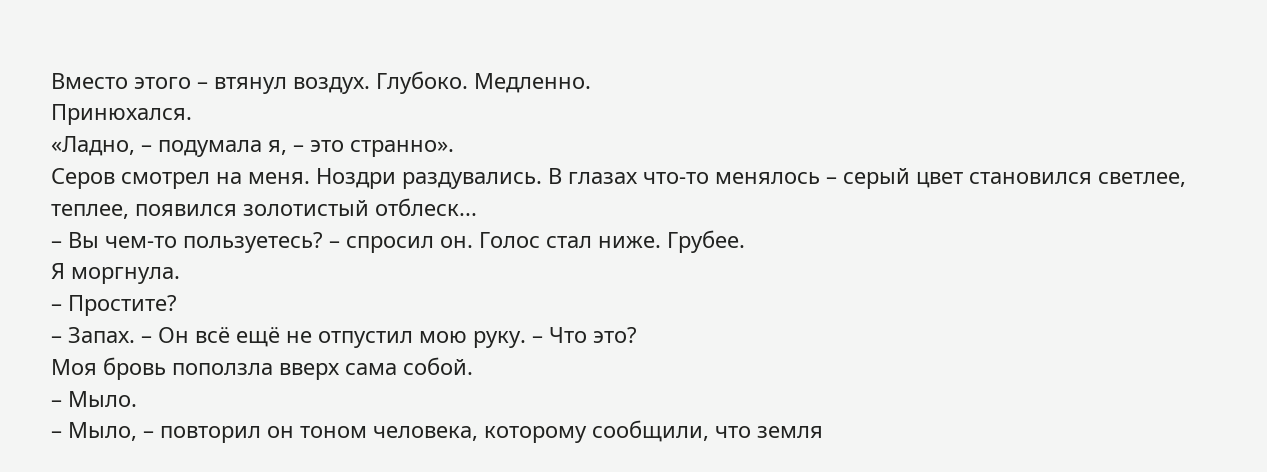Вместо этого – втянул воздух. Глубоко. Медленно.
Принюхался.
«Ладно, – подумала я, – это странно».
Серов смотрел на меня. Ноздри раздувались. В глазах что-то менялось – серый цвет становился светлее, теплее, появился золотистый отблеск...
– Вы чем-то пользуетесь? – спросил он. Голос стал ниже. Грубее.
Я моргнула.
– Простите?
– Запах. – Он всё ещё не отпустил мою руку. – Что это?
Моя бровь поползла вверх сама собой.
– Мыло.
– Мыло, – повторил он тоном человека, которому сообщили, что земля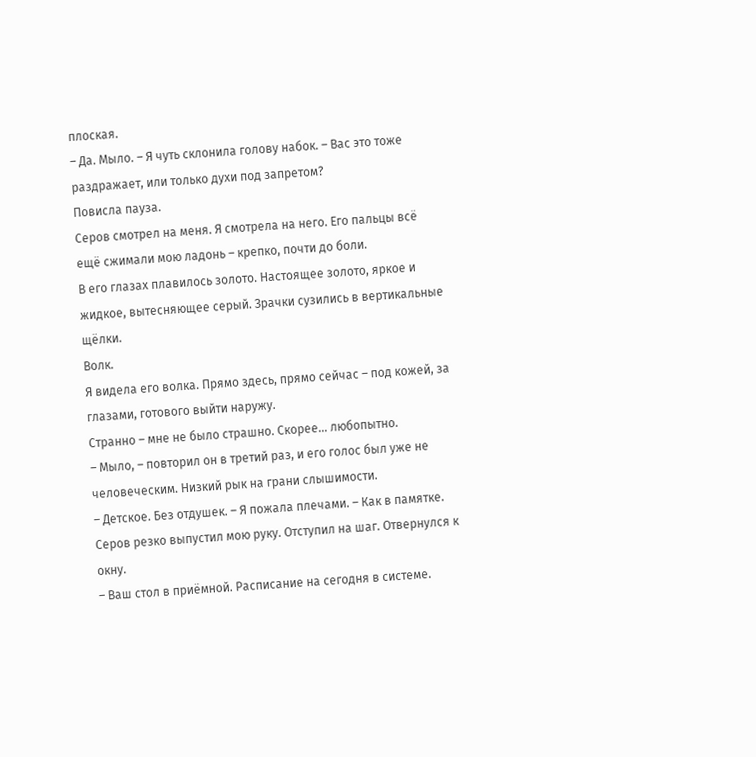плоская.
– Да. Мыло. – Я чуть склонила голову набок. – Вас это тоже раздражает, или только духи под запретом?
Повисла пауза.
Серов смотрел на меня. Я смотрела на него. Его пальцы всё ещё сжимали мою ладонь – крепко, почти до боли.
В его глазах плавилось золото. Настоящее золото, яркое и жидкое, вытесняющее серый. Зрачки сузились в вертикальные щёлки.
Волк.
Я видела его волка. Прямо здесь, прямо сейчас – под кожей, за глазами, готового выйти наружу.
Странно – мне не было страшно. Скорее... любопытно.
– Мыло, – повторил он в третий раз, и его голос был уже не человеческим. Низкий рык на грани слышимости.
– Детское. Без отдушек. – Я пожала плечами. – Как в памятке.
Серов резко выпустил мою руку. Отступил на шаг. Отвернулся к окну.
– Ваш стол в приёмной. Расписание на сегодня в системе.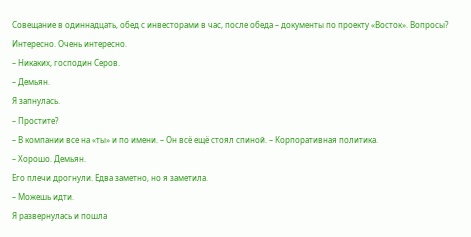Совещание в одиннадцать, обед с инвесторами в час, после обеда – документы по проекту «Восток». Вопросы?
Интересно. Очень интересно.
– Никаких, господин Серов.
– Демьян.
Я запнулась.
– Простите?
– В компании все на «ты» и по имени. – Он всё ещё стоял спиной. – Корпоративная политика.
– Хорошо. Демьян.
Его плечи дрогнули. Едва заметно, но я заметила.
– Можешь идти.
Я развернулась и пошла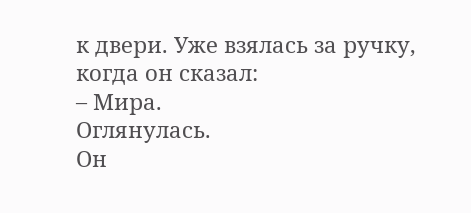к двери. Уже взялась за ручку, когда он сказал:
– Мира.
Оглянулась.
Он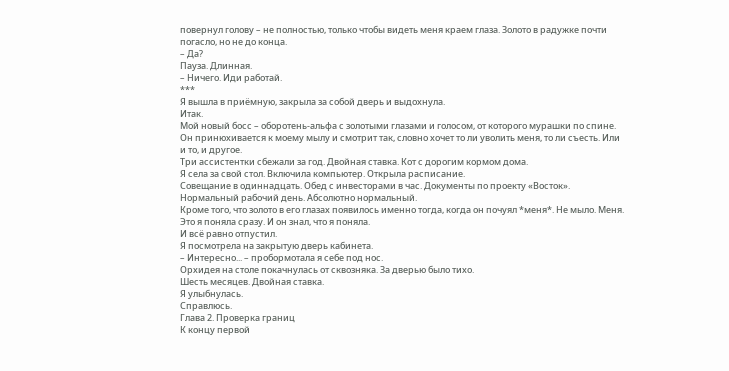повернул голову – не полностью, только чтобы видеть меня краем глаза. Золото в радужке почти погасло, но не до конца.
– Да?
Пауза. Длинная.
– Ничего. Иди работай.
***
Я вышла в приёмную, закрыла за собой дверь и выдохнула.
Итак.
Мой новый босс – оборотень-альфа с золотыми глазами и голосом, от которого мурашки по спине. Он принюхивается к моему мылу и смотрит так, словно хочет то ли уволить меня, то ли съесть. Или и то, и другое.
Три ассистентки сбежали за год. Двойная ставка. Кот с дорогим кормом дома.
Я села за свой стол. Включила компьютер. Открыла расписание.
Совещание в одиннадцать. Обед с инвесторами в час. Документы по проекту «Восток».
Нормальный рабочий день. Абсолютно нормальный.
Кроме того, что золото в его глазах появилось именно тогда, когда он почуял *меня*. Не мыло. Меня.
Это я поняла сразу. И он знал, что я поняла.
И всё равно отпустил.
Я посмотрела на закрытую дверь кабинета.
– Интересно... – пробормотала я себе под нос.
Орхидея на столе покачнулась от сквозняка. За дверью было тихо.
Шесть месяцев. Двойная ставка.
Я улыбнулась.
Справлюсь.
Глава 2. Проверка границ
К концу первой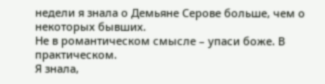недели я знала о Демьяне Серове больше, чем о некоторых бывших.
Не в романтическом смысле – упаси боже. В практическом.
Я знала,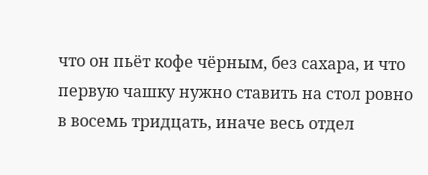что он пьёт кофе чёрным, без сахара, и что первую чашку нужно ставить на стол ровно в восемь тридцать, иначе весь отдел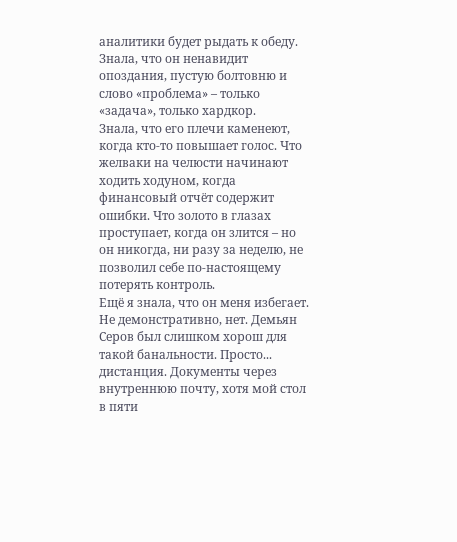аналитики будет рыдать к обеду. Знала, что он ненавидит опоздания, пустую болтовню и слово «проблема» – только «задача», только хардкор.
Знала, что его плечи каменеют, когда кто-то повышает голос. Что желваки на челюсти начинают ходить ходуном, когда финансовый отчёт содержит ошибки. Что золото в глазах проступает, когда он злится – но он никогда, ни разу за неделю, не позволил себе по-настоящему потерять контроль.
Ещё я знала, что он меня избегает.
Не демонстративно, нет. Демьян Серов был слишком хорош для такой банальности. Просто... дистанция. Документы через внутреннюю почту, хотя мой стол в пяти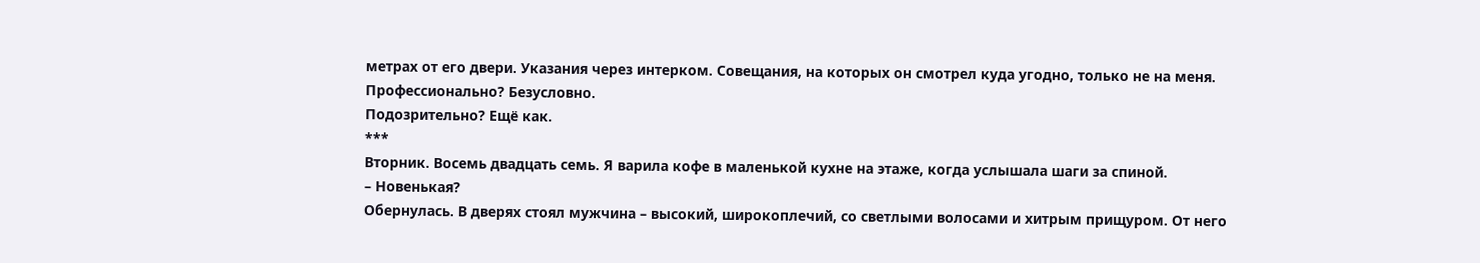метрах от его двери. Указания через интерком. Совещания, на которых он смотрел куда угодно, только не на меня.
Профессионально? Безусловно.
Подозрительно? Ещё как.
***
Вторник. Восемь двадцать семь. Я варила кофе в маленькой кухне на этаже, когда услышала шаги за спиной.
– Новенькая?
Обернулась. В дверях стоял мужчина – высокий, широкоплечий, со светлыми волосами и хитрым прищуром. От него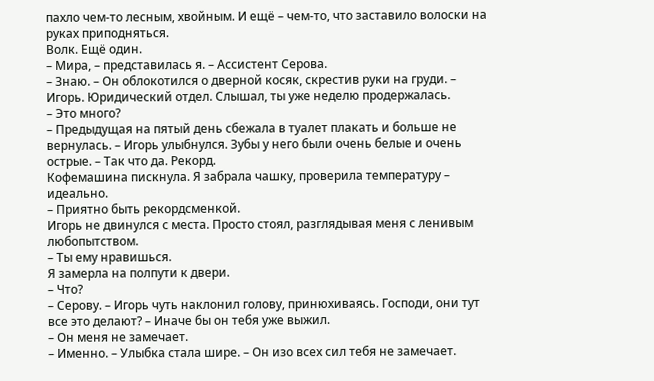пахло чем-то лесным, хвойным. И ещё – чем-то, что заставило волоски на руках приподняться.
Волк. Ещё один.
– Мира, – представилась я. – Ассистент Серова.
– Знаю. – Он облокотился о дверной косяк, скрестив руки на груди. – Игорь. Юридический отдел. Слышал, ты уже неделю продержалась.
– Это много?
– Предыдущая на пятый день сбежала в туалет плакать и больше не вернулась. – Игорь улыбнулся. Зубы у него были очень белые и очень острые. – Так что да. Рекорд.
Кофемашина пискнула. Я забрала чашку, проверила температуру – идеально.
– Приятно быть рекордсменкой.
Игорь не двинулся с места. Просто стоял, разглядывая меня с ленивым любопытством.
– Ты ему нравишься.
Я замерла на полпути к двери.
– Что?
– Серову. – Игорь чуть наклонил голову, принюхиваясь. Господи, они тут все это делают? – Иначе бы он тебя уже выжил.
– Он меня не замечает.
– Именно. – Улыбка стала шире. – Он изо всех сил тебя не замечает.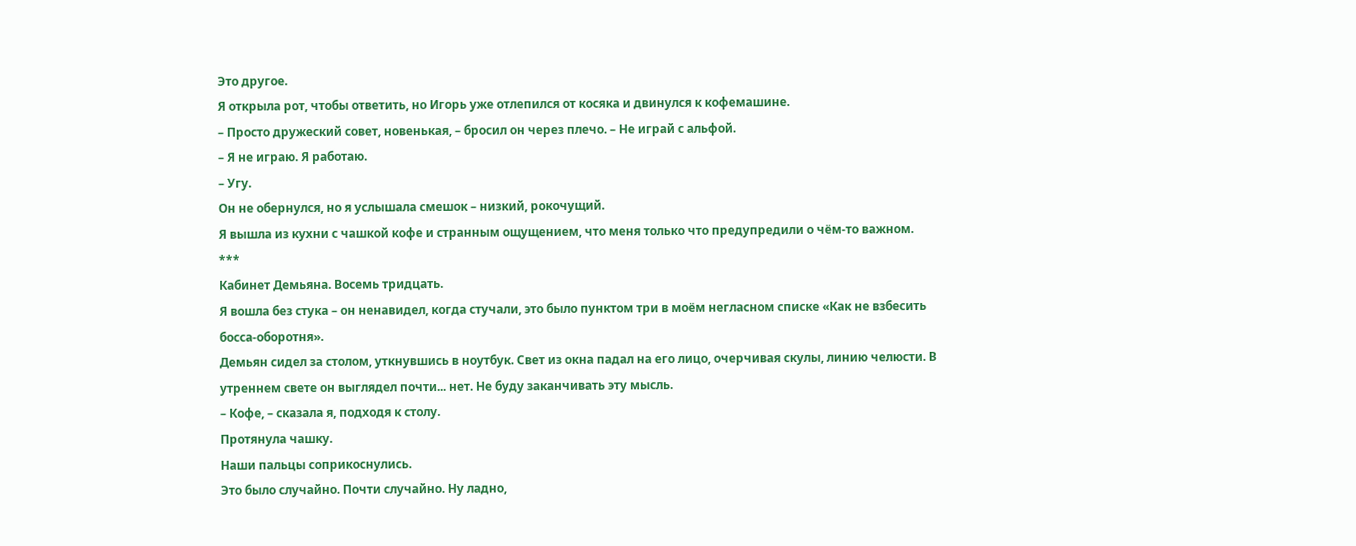Это другое.
Я открыла рот, чтобы ответить, но Игорь уже отлепился от косяка и двинулся к кофемашине.
– Просто дружеский совет, новенькая, – бросил он через плечо. – Не играй с альфой.
– Я не играю. Я работаю.
– Угу.
Он не обернулся, но я услышала смешок – низкий, рокочущий.
Я вышла из кухни с чашкой кофе и странным ощущением, что меня только что предупредили о чём-то важном.
***
Кабинет Демьяна. Восемь тридцать.
Я вошла без стука – он ненавидел, когда стучали, это было пунктом три в моём негласном списке «Как не взбесить босса-оборотня».
Демьян сидел за столом, уткнувшись в ноутбук. Свет из окна падал на его лицо, очерчивая скулы, линию челюсти. В утреннем свете он выглядел почти... нет. Не буду заканчивать эту мысль.
– Кофе, – сказала я, подходя к столу.
Протянула чашку.
Наши пальцы соприкоснулись.
Это было случайно. Почти случайно. Ну ладно,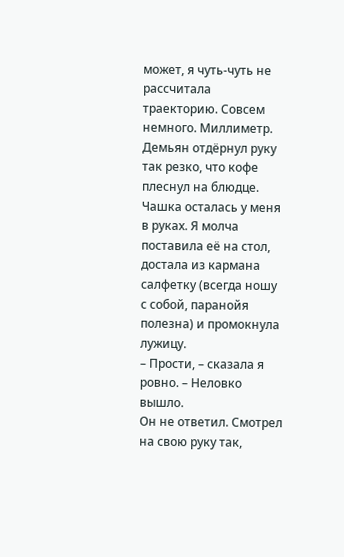может, я чуть-чуть не рассчитала траекторию. Совсем немного. Миллиметр.
Демьян отдёрнул руку так резко, что кофе плеснул на блюдце.
Чашка осталась у меня в руках. Я молча поставила её на стол, достала из кармана салфетку (всегда ношу с собой, паранойя полезна) и промокнула лужицу.
– Прости, – сказала я ровно. – Неловко вышло.
Он не ответил. Смотрел на свою руку так,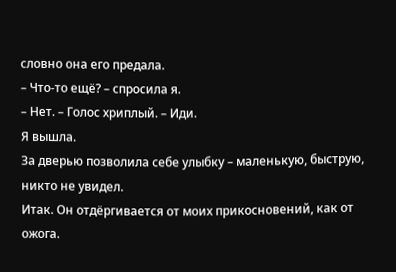словно она его предала.
– Что-то ещё? – спросила я.
– Нет. – Голос хриплый. – Иди.
Я вышла.
За дверью позволила себе улыбку – маленькую, быструю, никто не увидел.
Итак. Он отдёргивается от моих прикосновений, как от ожога.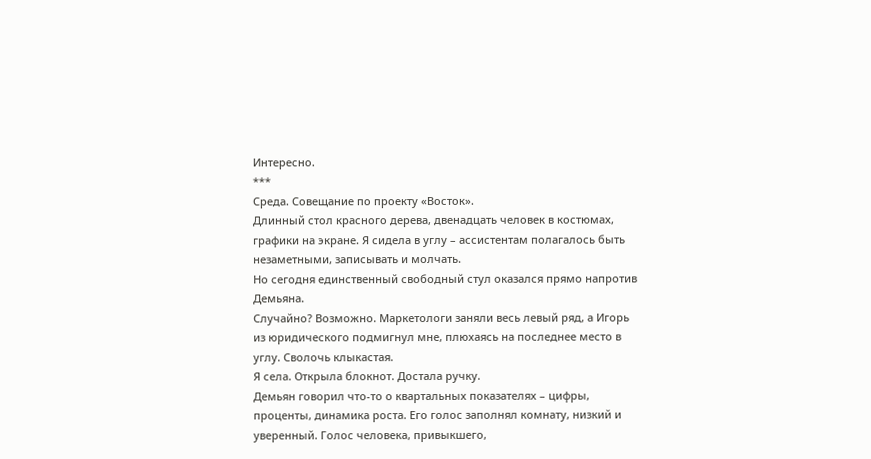Интересно.
***
Среда. Совещание по проекту «Восток».
Длинный стол красного дерева, двенадцать человек в костюмах, графики на экране. Я сидела в углу – ассистентам полагалось быть незаметными, записывать и молчать.
Но сегодня единственный свободный стул оказался прямо напротив Демьяна.
Случайно? Возможно. Маркетологи заняли весь левый ряд, а Игорь из юридического подмигнул мне, плюхаясь на последнее место в углу. Сволочь клыкастая.
Я села. Открыла блокнот. Достала ручку.
Демьян говорил что-то о квартальных показателях – цифры, проценты, динамика роста. Его голос заполнял комнату, низкий и уверенный. Голос человека, привыкшего,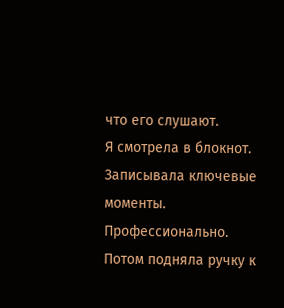что его слушают.
Я смотрела в блокнот. Записывала ключевые моменты. Профессионально.
Потом подняла ручку к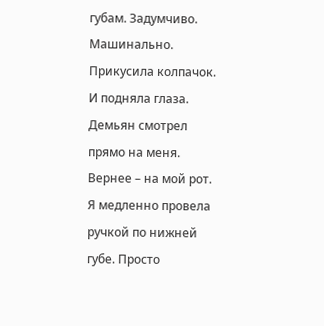губам. Задумчиво. Машинально. Прикусила колпачок.
И подняла глаза.
Демьян смотрел прямо на меня.
Вернее – на мой рот.
Я медленно провела ручкой по нижней губе. Просто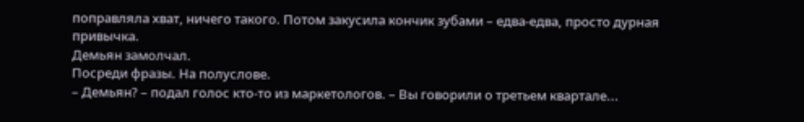поправляла хват, ничего такого. Потом закусила кончик зубами – едва-едва, просто дурная привычка.
Демьян замолчал.
Посреди фразы. На полуслове.
– Демьян? – подал голос кто-то из маркетологов. – Вы говорили о третьем квартале...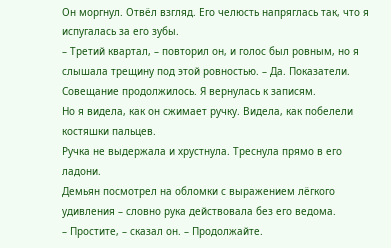Он моргнул. Отвёл взгляд. Его челюсть напряглась так, что я испугалась за его зубы.
– Третий квартал, – повторил он, и голос был ровным, но я слышала трещину под этой ровностью. – Да. Показатели.
Совещание продолжилось. Я вернулась к записям.
Но я видела, как он сжимает ручку. Видела, как побелели костяшки пальцев.
Ручка не выдержала и хрустнула. Треснула прямо в его ладони.
Демьян посмотрел на обломки с выражением лёгкого удивления – словно рука действовала без его ведома.
– Простите, – сказал он. – Продолжайте.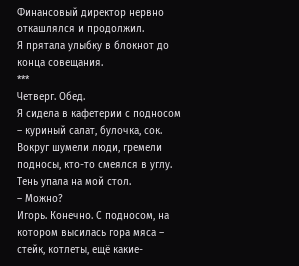Финансовый директор нервно откашлялся и продолжил.
Я прятала улыбку в блокнот до конца совещания.
***
Четверг. Обед.
Я сидела в кафетерии с подносом – куриный салат, булочка, сок. Вокруг шумели люди, гремели подносы, кто-то смеялся в углу.
Тень упала на мой стол.
– Можно?
Игорь. Конечно. С подносом, на котором высилась гора мяса – стейк, котлеты, ещё какие-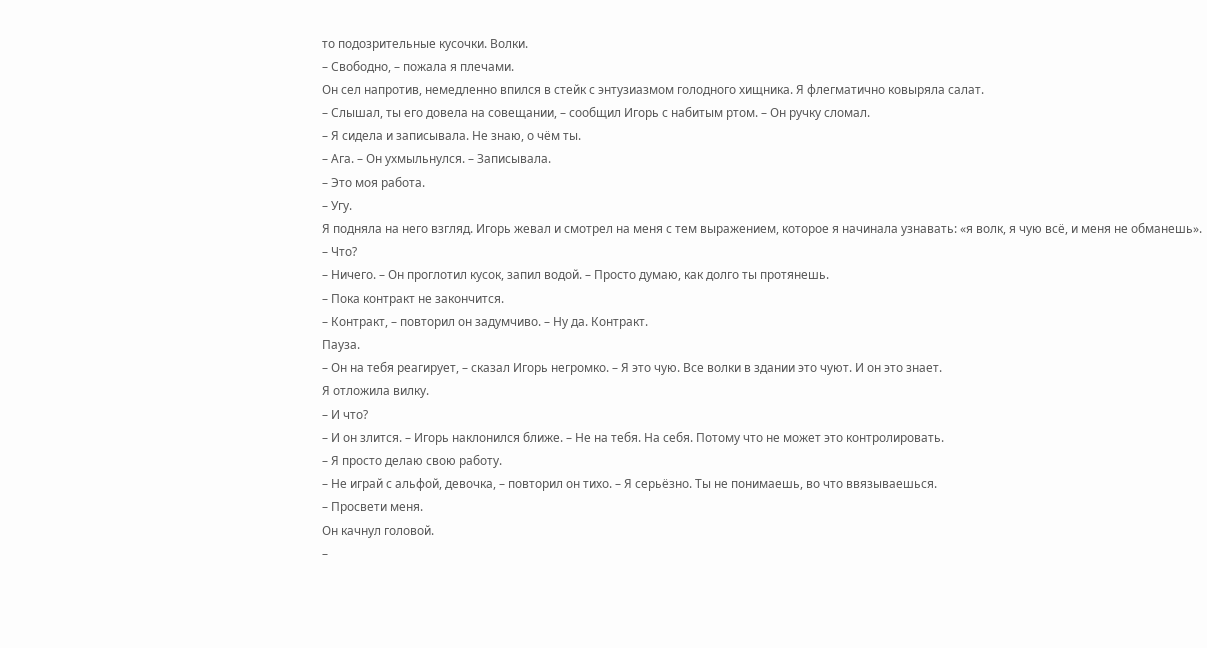то подозрительные кусочки. Волки.
– Свободно, – пожала я плечами.
Он сел напротив, немедленно впился в стейк с энтузиазмом голодного хищника. Я флегматично ковыряла салат.
– Слышал, ты его довела на совещании, – сообщил Игорь с набитым ртом. – Он ручку сломал.
– Я сидела и записывала. Не знаю, о чём ты.
– Ага. – Он ухмыльнулся. – Записывала.
– Это моя работа.
– Угу.
Я подняла на него взгляд. Игорь жевал и смотрел на меня с тем выражением, которое я начинала узнавать: «я волк, я чую всё, и меня не обманешь».
– Что?
– Ничего. – Он проглотил кусок, запил водой. – Просто думаю, как долго ты протянешь.
– Пока контракт не закончится.
– Контракт, – повторил он задумчиво. – Ну да. Контракт.
Пауза.
– Он на тебя реагирует, – сказал Игорь негромко. – Я это чую. Все волки в здании это чуют. И он это знает.
Я отложила вилку.
– И что?
– И он злится. – Игорь наклонился ближе. – Не на тебя. На себя. Потому что не может это контролировать.
– Я просто делаю свою работу.
– Не играй с альфой, девочка, – повторил он тихо. – Я серьёзно. Ты не понимаешь, во что ввязываешься.
– Просвети меня.
Он качнул головой.
–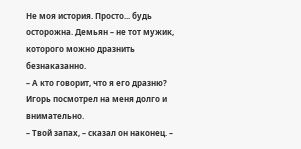Не моя история. Просто... будь осторожна. Демьян – не тот мужик, которого можно дразнить безнаказанно.
– А кто говорит, что я его дразню?
Игорь посмотрел на меня долго и внимательно.
– Твой запах, – сказал он наконец. –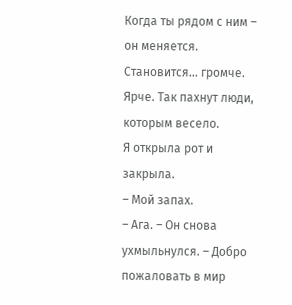Когда ты рядом с ним – он меняется. Становится... громче. Ярче. Так пахнут люди, которым весело.
Я открыла рот и закрыла.
– Мой запах.
– Ага. – Он снова ухмыльнулся. – Добро пожаловать в мир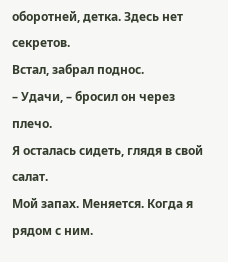оборотней, детка. Здесь нет секретов.
Встал, забрал поднос.
– Удачи, – бросил он через плечо.
Я осталась сидеть, глядя в свой салат.
Мой запах. Меняется. Когда я рядом с ним.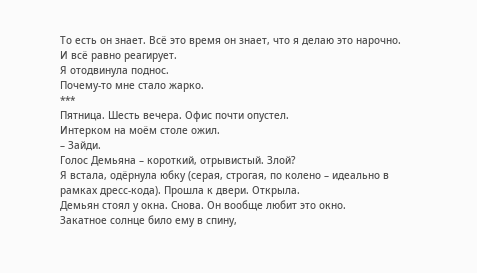То есть он знает. Всё это время он знает, что я делаю это нарочно.
И всё равно реагирует.
Я отодвинула поднос.
Почему-то мне стало жарко.
***
Пятница. Шесть вечера. Офис почти опустел.
Интерком на моём столе ожил.
– Зайди.
Голос Демьяна – короткий, отрывистый. Злой?
Я встала, одёрнула юбку (серая, строгая, по колено – идеально в рамках дресс-кода). Прошла к двери. Открыла.
Демьян стоял у окна. Снова. Он вообще любит это окно.
Закатное солнце било ему в спину,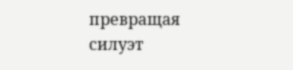превращая силуэт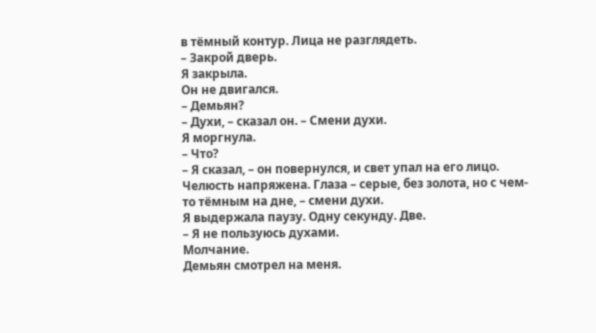в тёмный контур. Лица не разглядеть.
– Закрой дверь.
Я закрыла.
Он не двигался.
– Демьян?
– Духи, – сказал он. – Смени духи.
Я моргнула.
– Что?
– Я сказал, – он повернулся, и свет упал на его лицо. Челюсть напряжена. Глаза – серые, без золота, но с чем-то тёмным на дне, – смени духи.
Я выдержала паузу. Одну секунду. Две.
– Я не пользуюсь духами.
Молчание.
Демьян смотрел на меня.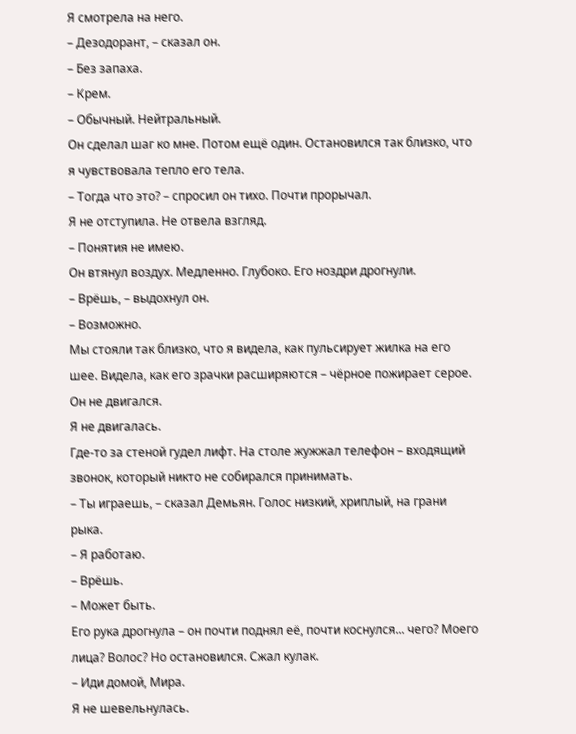Я смотрела на него.
– Дезодорант, – сказал он.
– Без запаха.
– Крем.
– Обычный. Нейтральный.
Он сделал шаг ко мне. Потом ещё один. Остановился так близко, что я чувствовала тепло его тела.
– Тогда что это? – спросил он тихо. Почти прорычал.
Я не отступила. Не отвела взгляд.
– Понятия не имею.
Он втянул воздух. Медленно. Глубоко. Его ноздри дрогнули.
– Врёшь, – выдохнул он.
– Возможно.
Мы стояли так близко, что я видела, как пульсирует жилка на его шее. Видела, как его зрачки расширяются – чёрное пожирает серое.
Он не двигался.
Я не двигалась.
Где-то за стеной гудел лифт. На столе жужжал телефон – входящий звонок, который никто не собирался принимать.
– Ты играешь, – сказал Демьян. Голос низкий, хриплый, на грани рыка.
– Я работаю.
– Врёшь.
– Может быть.
Его рука дрогнула – он почти поднял её, почти коснулся... чего? Моего лица? Волос? Но остановился. Сжал кулак.
– Иди домой, Мира.
Я не шевельнулась.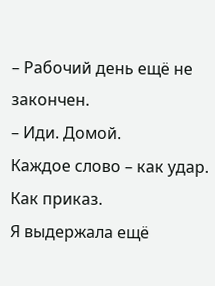– Рабочий день ещё не закончен.
– Иди. Домой.
Каждое слово – как удар. Как приказ.
Я выдержала ещё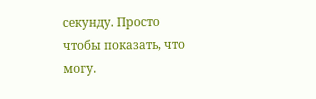секунду. Просто чтобы показать, что могу.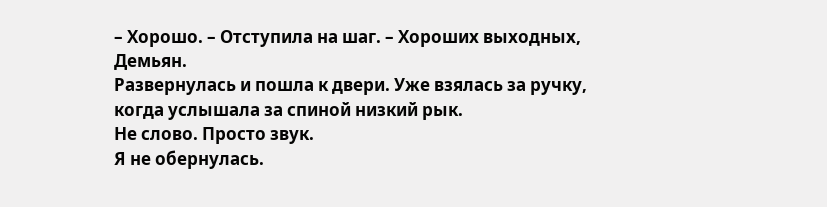– Хорошо. – Отступила на шаг. – Хороших выходных, Демьян.
Развернулась и пошла к двери. Уже взялась за ручку, когда услышала за спиной низкий рык.
Не слово. Просто звук.
Я не обернулась.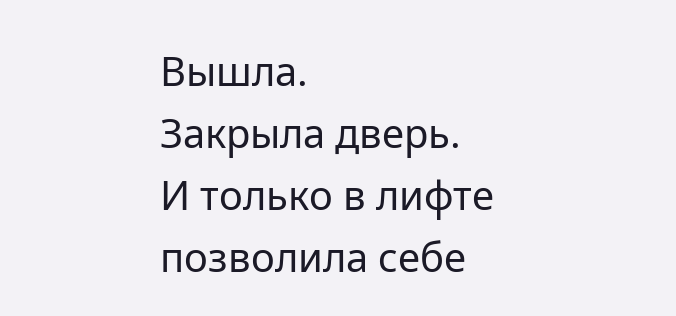Вышла.
Закрыла дверь.
И только в лифте позволила себе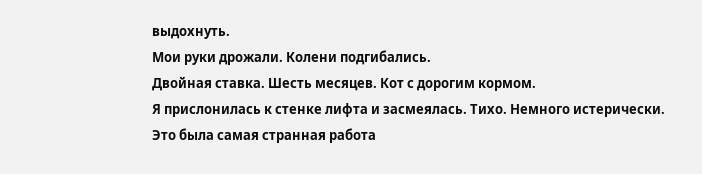выдохнуть.
Мои руки дрожали. Колени подгибались.
Двойная ставка. Шесть месяцев. Кот с дорогим кормом.
Я прислонилась к стенке лифта и засмеялась. Тихо. Немного истерически.
Это была самая странная работа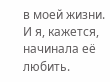в моей жизни.
И я, кажется, начинала её любить.